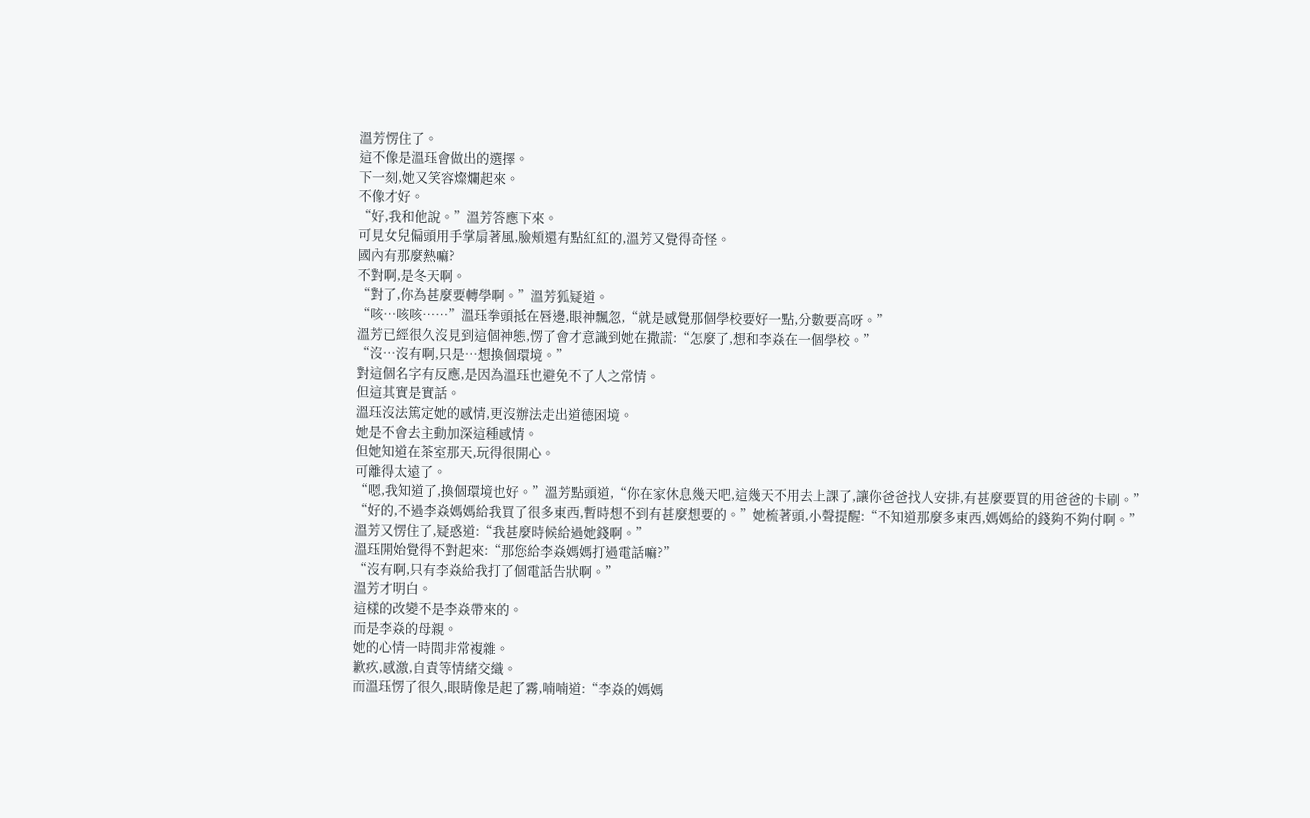溫芳愣住了。
這不像是溫珏會做出的選擇。
下一刻,她又笑容燦爛起來。
不像才好。
“好,我和他說。”溫芳答應下來。
可見女兒偏頭用手掌扇著風,臉頰還有點紅紅的,溫芳又覺得奇怪。
國內有那麼熱嘛?
不對啊,是冬天啊。
“對了,你為甚麼要轉學啊。”溫芳狐疑道。
“咳…咳咳……”溫珏拳頭抵在唇邊,眼神飄忽,“就是感覺那個學校要好一點,分數要高呀。”
溫芳已經很久沒見到這個神態,愣了會才意識到她在撒謊:“怎麼了,想和李焱在一個學校。”
“沒…沒有啊,只是…想換個環境。”
對這個名字有反應,是因為溫珏也避免不了人之常情。
但這其實是實話。
溫珏沒法篤定她的感情,更沒辦法走出道德困境。
她是不會去主動加深這種感情。
但她知道在茶室那天,玩得很開心。
可離得太遠了。
“嗯,我知道了,換個環境也好。”溫芳點頭道,“你在家休息幾天吧,這幾天不用去上課了,讓你爸爸找人安排,有甚麼要買的用爸爸的卡刷。”
“好的,不過李焱媽媽給我買了很多東西,暫時想不到有甚麼想要的。”她梳著頭,小聲提醒:“不知道那麼多東西,媽媽給的錢夠不夠付啊。”
溫芳又愣住了,疑惑道:“我甚麼時候給過她錢啊。”
溫珏開始覺得不對起來:“那您給李焱媽媽打過電話嘛?”
“沒有啊,只有李焱給我打了個電話告狀啊。”
溫芳才明白。
這樣的改變不是李焱帶來的。
而是李焱的母親。
她的心情一時間非常複雜。
歉疚,感激,自責等情緒交織。
而溫珏愣了很久,眼睛像是起了霧,喃喃道:“李焱的媽媽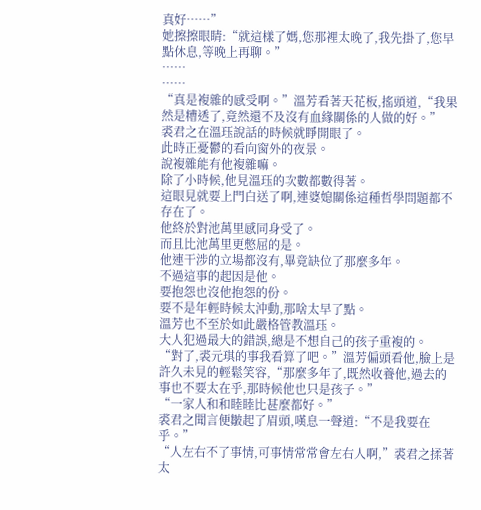真好……”
她擦擦眼睛:“就這樣了媽,您那裡太晚了,我先掛了,您早點休息,等晚上再聊。”
……
……
“真是複雜的感受啊。”溫芳看著天花板,搖頭道,“我果然是糟透了,竟然還不及沒有血緣關係的人做的好。”
裘君之在溫珏說話的時候就睜開眼了。
此時正憂鬱的看向窗外的夜景。
說複雜能有他複雜嘛。
除了小時候,他見溫珏的次數都數得著。
這眼見就要上門白送了啊,連婆媳關係這種哲學問題都不存在了。
他終於對池萬里感同身受了。
而且比池萬里更憋屈的是。
他連干涉的立場都沒有,畢竟缺位了那麼多年。
不過這事的起因是他。
要抱怨也沒他抱怨的份。
要不是年輕時候太沖動,那啥太早了點。
溫芳也不至於如此嚴格管教溫珏。
大人犯過最大的錯誤,總是不想自己的孩子重複的。
“對了,裘元琪的事我看算了吧。”溫芳偏頭看他,臉上是許久未見的輕鬆笑容,“那麼多年了,既然收養他,過去的事也不要太在乎,那時候他也只是孩子。”
“一家人和和睦睦比甚麼都好。”
裘君之聞言便皺起了眉頭,嘆息一聲道:“不是我要在乎。”
“人左右不了事情,可事情常常會左右人啊,”裘君之揉著太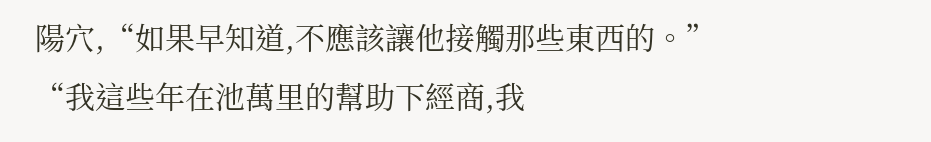陽穴,“如果早知道,不應該讓他接觸那些東西的。”
“我這些年在池萬里的幫助下經商,我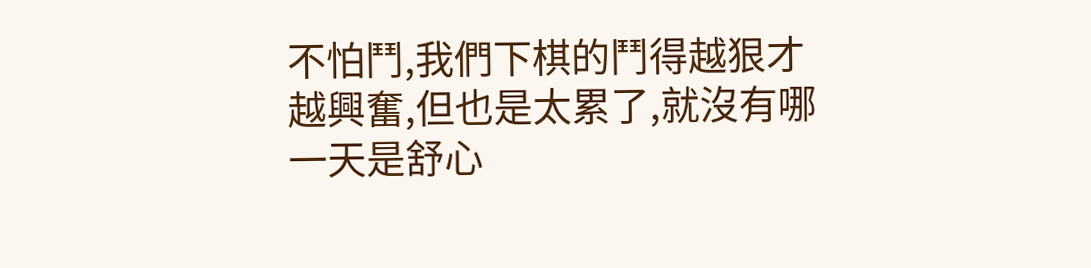不怕鬥,我們下棋的鬥得越狠才越興奮,但也是太累了,就沒有哪一天是舒心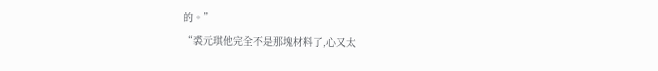的。”
“裘元琪他完全不是那塊材料了,心又太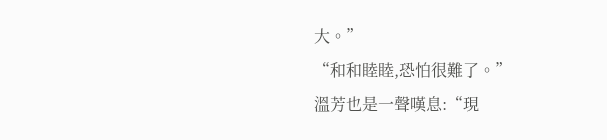大。”
“和和睦睦,恐怕很難了。”
溫芳也是一聲嘆息:“現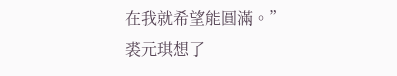在我就希望能圓滿。”
裘元琪想了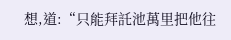想,道:“只能拜託池萬里把他往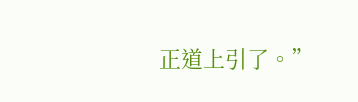正道上引了。”